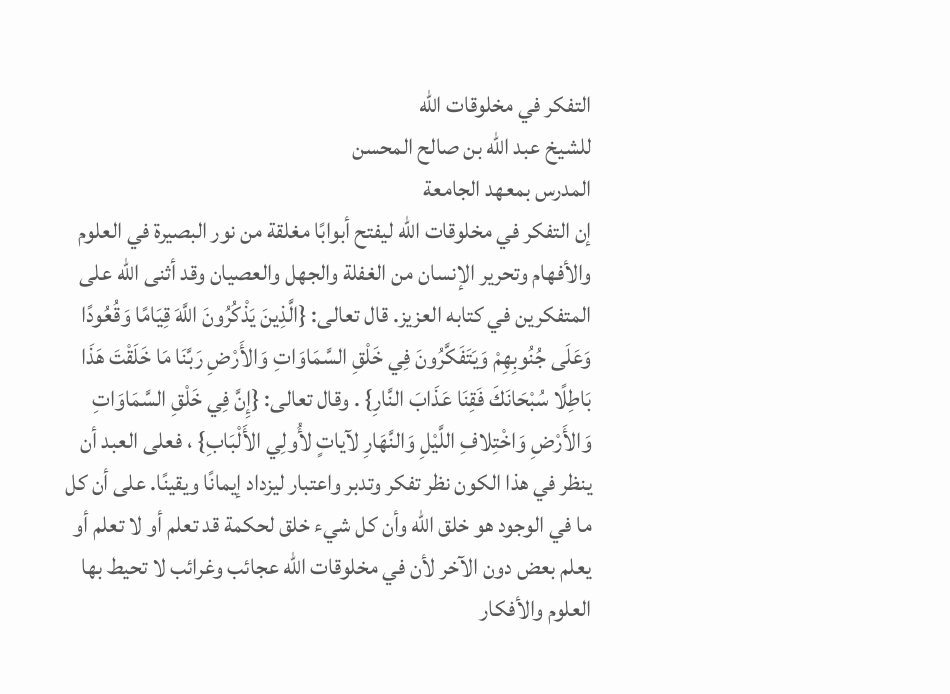التفكر في مخلوقات الله
للشيخ عبد الله بن صالح المحسن
المدرس بمعهد الجامعة
إن التفكر في مخلوقات الله ليفتح أبوابًا مغلقة من نور البصيرة في العلوم والأفهام وتحرير الإنسان من الغفلة والجهل والعصيان وقد أثنى الله على المتفكرين في كتابه العزيز. قال تعالى: {الَّذِينَ يَذْكُرُونَ اللَّهَ قِيَامًا وَقُعُودًا وَعَلَى جُنُوبِهِمْ وَيَتَفَكَّرُونَ فِي خَلْقِ السَّمَاوَاتِ وَالأَرْضِ رَبَّنَا مَا خَلَقْتَ هَذَا بَاطِلًا سُبْحَانَكَ فَقِنَا عَذَابَ النَّارِ} . وقال تعالى: {إِنَّ فِي خَلْقِ السَّمَاوَاتِ وَالأَرْضِ وَاخْتِلافِ اللَّيْلِ وَالنَّهَارِ لآياتٍ لأُولِي الأَلْبَابِ} ، فعلى العبد أن ينظر في هذا الكون نظر تفكر وتدبر واعتبار ليزداد إيمانًا ويقينًا. على أن كل ما في الوجود هو خلق الله وأن كل شيء خلق لحكمة قد تعلم أو لا تعلم أو يعلم بعض دون الآخر لأن في مخلوقات الله عجائب وغرائب لا تحيط بها العلوم والأفكار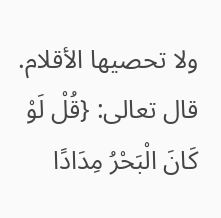ولا تحصيها الأقلام.
قال تعالى: {قُلْ لَوْ كَانَ الْبَحْرُ مِدَادًا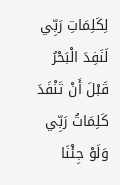لِكَلِمَاتِ رَبِّي لَنَفِدَ الْبَحْرُ قَبْلَ أَنْ تَنْفَدَ كَلِمَاتُ رَبِّي وَلَوْ جِئْنَا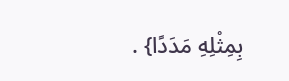بِمِثْلِهِ مَدَدًا} .